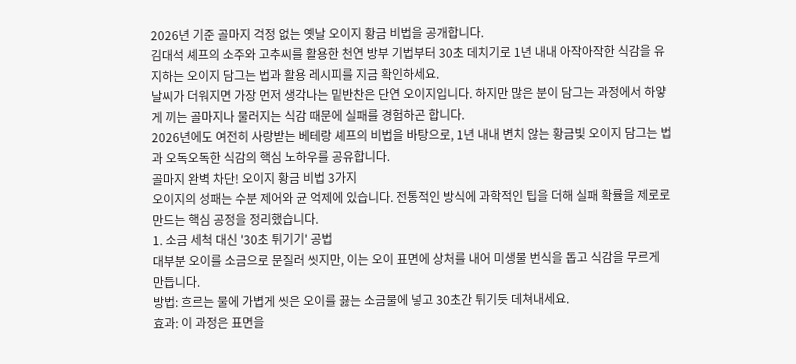2026년 기준 골마지 걱정 없는 옛날 오이지 황금 비법을 공개합니다.
김대석 셰프의 소주와 고추씨를 활용한 천연 방부 기법부터 30초 데치기로 1년 내내 아작아작한 식감을 유지하는 오이지 담그는 법과 활용 레시피를 지금 확인하세요.
날씨가 더워지면 가장 먼저 생각나는 밑반찬은 단연 오이지입니다. 하지만 많은 분이 담그는 과정에서 하얗게 끼는 골마지나 물러지는 식감 때문에 실패를 경험하곤 합니다.
2026년에도 여전히 사랑받는 베테랑 셰프의 비법을 바탕으로, 1년 내내 변치 않는 황금빛 오이지 담그는 법과 오독오독한 식감의 핵심 노하우를 공유합니다.
골마지 완벽 차단! 오이지 황금 비법 3가지
오이지의 성패는 수분 제어와 균 억제에 있습니다. 전통적인 방식에 과학적인 팁을 더해 실패 확률을 제로로 만드는 핵심 공정을 정리했습니다.
1. 소금 세척 대신 '30초 튀기기' 공법
대부분 오이를 소금으로 문질러 씻지만, 이는 오이 표면에 상처를 내어 미생물 번식을 돕고 식감을 무르게 만듭니다.
방법: 흐르는 물에 가볍게 씻은 오이를 끓는 소금물에 넣고 30초간 튀기듯 데쳐내세요.
효과: 이 과정은 표면을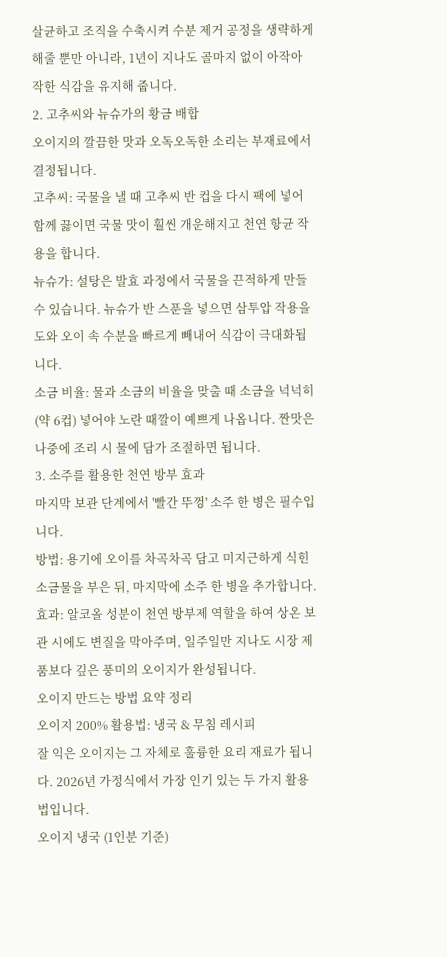살균하고 조직을 수축시켜 수분 제거 공정을 생략하게 해줄 뿐만 아니라, 1년이 지나도 골마지 없이 아작아작한 식감을 유지해 줍니다.
2. 고추씨와 뉴슈가의 황금 배합
오이지의 깔끔한 맛과 오독오독한 소리는 부재료에서 결정됩니다.
고추씨: 국물을 낼 때 고추씨 반 컵을 다시 팩에 넣어 함께 끓이면 국물 맛이 훨씬 개운해지고 천연 항균 작용을 합니다.
뉴슈가: 설탕은 발효 과정에서 국물을 끈적하게 만들 수 있습니다. 뉴슈가 반 스푼을 넣으면 삼투압 작용을 도와 오이 속 수분을 빠르게 빼내어 식감이 극대화됩니다.
소금 비율: 물과 소금의 비율을 맞출 때 소금을 넉넉히(약 6컵) 넣어야 노란 때깔이 예쁘게 나옵니다. 짠맛은 나중에 조리 시 물에 담가 조절하면 됩니다.
3. 소주를 활용한 천연 방부 효과
마지막 보관 단계에서 '빨간 뚜껑' 소주 한 병은 필수입니다.
방법: 용기에 오이를 차곡차곡 담고 미지근하게 식힌 소금물을 부은 뒤, 마지막에 소주 한 병을 추가합니다.
효과: 알코올 성분이 천연 방부제 역할을 하여 상온 보관 시에도 변질을 막아주며, 일주일만 지나도 시장 제품보다 깊은 풍미의 오이지가 완성됩니다.
오이지 만드는 방법 요약 정리
오이지 200% 활용법: 냉국 & 무침 레시피
잘 익은 오이지는 그 자체로 훌륭한 요리 재료가 됩니다. 2026년 가정식에서 가장 인기 있는 두 가지 활용법입니다.
오이지 냉국 (1인분 기준)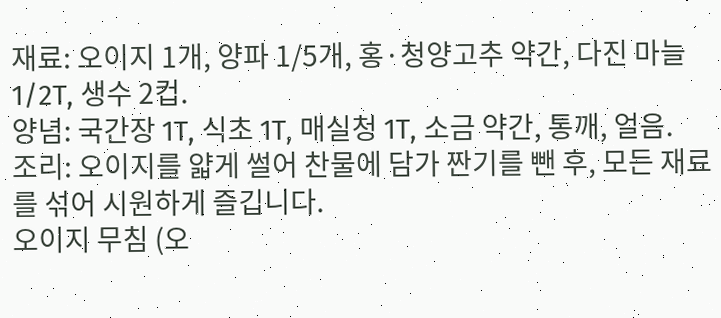재료: 오이지 1개, 양파 1/5개, 홍·청양고추 약간, 다진 마늘 1/2T, 생수 2컵.
양념: 국간장 1T, 식초 1T, 매실청 1T, 소금 약간, 통깨, 얼음.
조리: 오이지를 얇게 썰어 찬물에 담가 짠기를 뺀 후, 모든 재료를 섞어 시원하게 즐깁니다.
오이지 무침 (오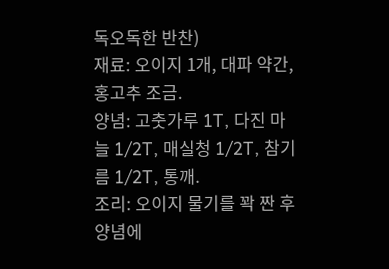독오독한 반찬)
재료: 오이지 1개, 대파 약간, 홍고추 조금.
양념: 고춧가루 1T, 다진 마늘 1/2T, 매실청 1/2T, 참기름 1/2T, 통깨.
조리: 오이지 물기를 꽉 짠 후 양념에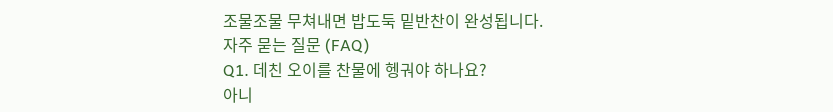조물조물 무쳐내면 밥도둑 밑반찬이 완성됩니다.
자주 묻는 질문 (FAQ)
Q1. 데친 오이를 찬물에 헹궈야 하나요?
아니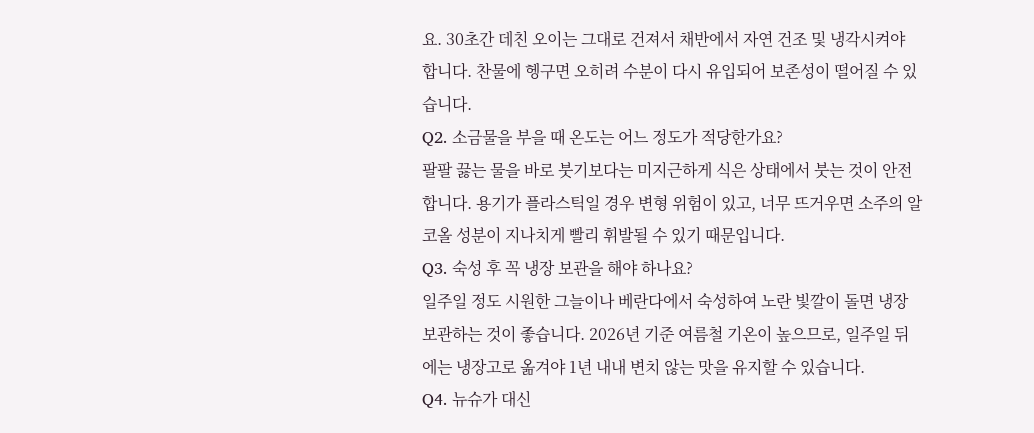요. 30초간 데친 오이는 그대로 건져서 채반에서 자연 건조 및 냉각시켜야 합니다. 찬물에 헹구면 오히려 수분이 다시 유입되어 보존성이 떨어질 수 있습니다.
Q2. 소금물을 부을 때 온도는 어느 정도가 적당한가요?
팔팔 끓는 물을 바로 붓기보다는 미지근하게 식은 상태에서 붓는 것이 안전합니다. 용기가 플라스틱일 경우 변형 위험이 있고, 너무 뜨거우면 소주의 알코올 성분이 지나치게 빨리 휘발될 수 있기 때문입니다.
Q3. 숙성 후 꼭 냉장 보관을 해야 하나요?
일주일 정도 시원한 그늘이나 베란다에서 숙성하여 노란 빛깔이 돌면 냉장 보관하는 것이 좋습니다. 2026년 기준 여름철 기온이 높으므로, 일주일 뒤에는 냉장고로 옮겨야 1년 내내 변치 않는 맛을 유지할 수 있습니다.
Q4. 뉴슈가 대신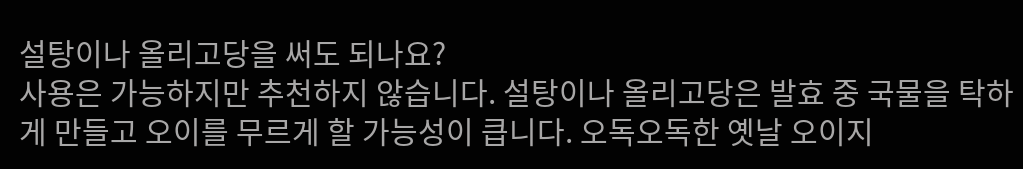설탕이나 올리고당을 써도 되나요?
사용은 가능하지만 추천하지 않습니다. 설탕이나 올리고당은 발효 중 국물을 탁하게 만들고 오이를 무르게 할 가능성이 큽니다. 오독오독한 옛날 오이지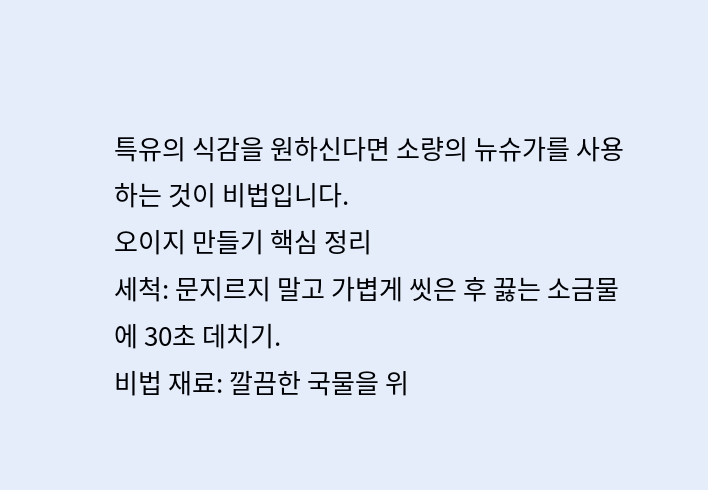특유의 식감을 원하신다면 소량의 뉴슈가를 사용하는 것이 비법입니다.
오이지 만들기 핵심 정리
세척: 문지르지 말고 가볍게 씻은 후 끓는 소금물에 30초 데치기.
비법 재료: 깔끔한 국물을 위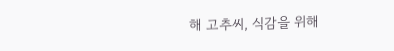해 고추씨, 식감을 위해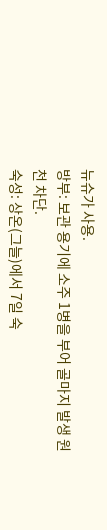뉴슈가 사용.
방부: 보관 용기에 소주 1병을 부어 골마지 발생 원천 차단.
숙성: 상온(그늘)에서 7일 숙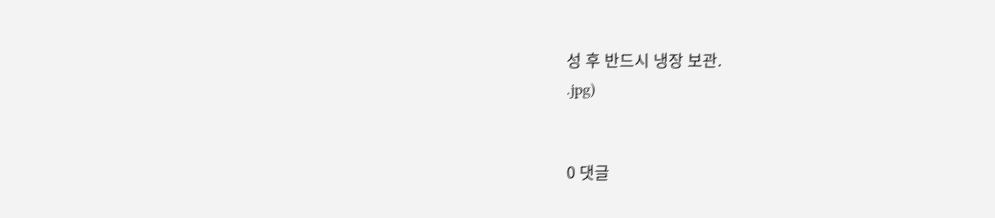성 후 반드시 냉장 보관.
.jpg)


0 댓글